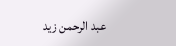عبد الرحمن زيد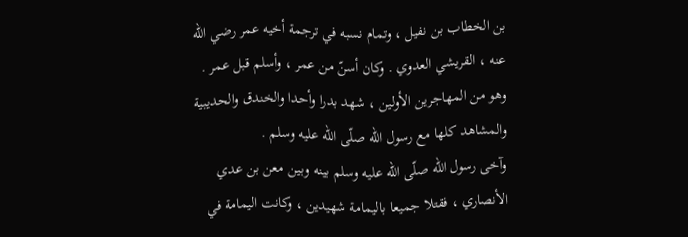بن الخطاب بن نفيل ، وتمام نسبه في ترجمة أخيه عمر رضي اللّه عنه ، القريشي العدوي . وكان أسنّ من عمر ، وأسلم قبل عمر .
وهو من المهاجرين الأولين ، شهد بدرا وأحدا والخندق والحديبية والمشاهد كلها مع رسول اللّه صلّى اللّه عليه وسلم .
وآخى رسول اللّه صلّى اللّه عليه وسلم بينه وبين معن بن عدي الأنصاري ، فقتلا جميعا باليمامة شهيدين ، وكانت اليمامة في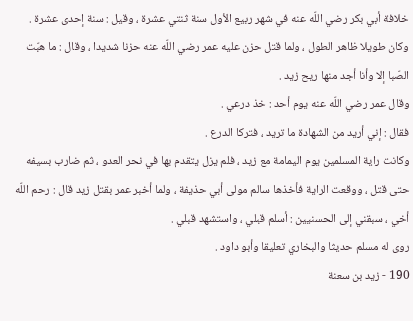خلافة أبي بكر رضي اللّه عنه في شهر ربيع الأول سنة ثنتي عشرة ، وقيل : سنة إحدى عشرة .
وكان طويلا ظاهر الطول ، ولما قتل حزن عليه عمر رضي اللّه عنه حزنا شديدا ، وقال : ما هبّت الصّبا إلا وأنا أجد منها ريح زيد .
وقال عمر رضي اللّه عنه يوم أحد : خذ درعي .
فقال : إني أريد من الشهادة ما تريد ، فتركا الدرع .
وكانت راية المسلمين يوم اليمامة مع زيد ، فلم يزل يتقدم بها في نحر العدو ، ثم ضارب بسيفه حتى قتل ، ووقعت الراية فأخذها سالم مولى أبي حذيفة ، ولما أخبر عمر بقتل زيد قال : رحم اللّه أخي ، سبقني إلى الحسنيين : أسلم قبلي ، واستشهد قبلي .
روى له مسلم حديثا والبخاري تعليقا وأبو داود .
190 - زيد بن سعنة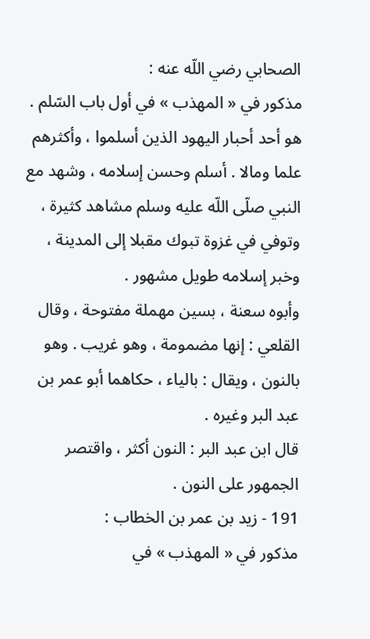الصحابي رضي اللّه عنه :
مذكور في « المهذب » في أول باب السّلم .
هو أحد أحبار اليهود الذين أسلموا ، وأكثرهم علما ومالا . أسلم وحسن إسلامه ، وشهد مع النبي صلّى اللّه عليه وسلم مشاهد كثيرة ، وتوفي في غزوة تبوك مقبلا إلى المدينة ، وخبر إسلامه طويل مشهور .
وأبوه سعنة ، بسين مهملة مفتوحة ، وقال القلعي : إنها مضمومة ، وهو غريب . وهو بالنون ، ويقال : بالياء ، حكاهما أبو عمر بن عبد البر وغيره .
قال ابن عبد البر : النون أكثر ، واقتصر الجمهور على النون .
191 - زيد بن عمر بن الخطاب :
مذكور في « المهذب » في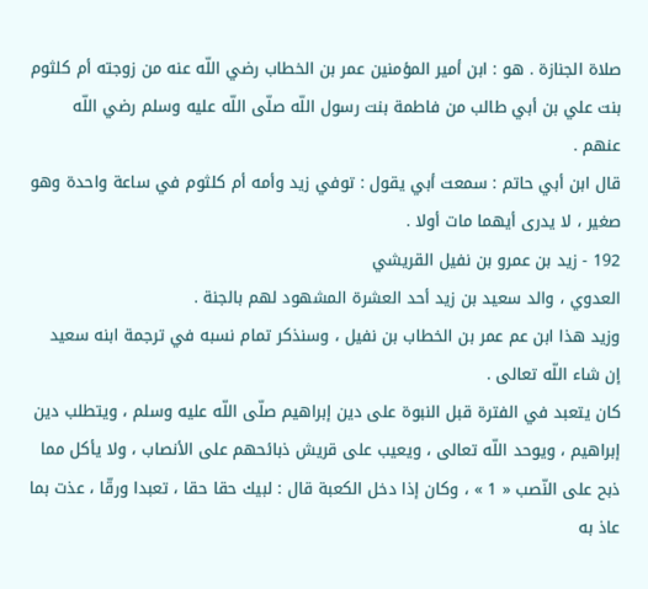صلاة الجنازة . هو : ابن أمير المؤمنين عمر بن الخطاب رضي اللّه عنه من زوجته أم كلثوم بنت علي بن أبي طالب من فاطمة بنت رسول اللّه صلّى اللّه عليه وسلم رضي اللّه عنهم .
قال ابن أبي حاتم : سمعت أبي يقول : توفي زيد وأمه أم كلثوم في ساعة واحدة وهو صغير ، لا يدرى أيهما مات أولا .
192 - زيد بن عمرو بن نفيل القريشي
العدوي ، والد سعيد بن زيد أحد العشرة المشهود لهم بالجنة .
وزيد هذا ابن عم عمر بن الخطاب بن نفيل ، وسنذكر تمام نسبه في ترجمة ابنه سعيد إن شاء اللّه تعالى .
كان يتعبد في الفترة قبل النبوة على دين إبراهيم صلّى اللّه عليه وسلم ، ويتطلب دين إبراهيم ، ويوحد اللّه تعالى ، ويعيب على قريش ذبائحهم على الأنصاب ، ولا يأكل مما ذبح على النّصب « 1 » ، وكان إذا دخل الكعبة قال : لبيك حقا حقا ، تعبدا ورقّا ، عذت بما عاذ به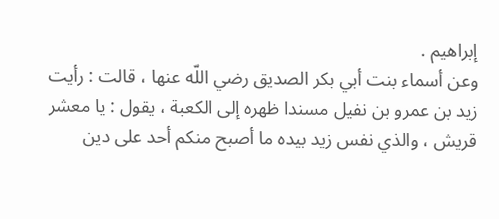إبراهيم .
وعن أسماء بنت أبي بكر الصديق رضي اللّه عنها ، قالت : رأيت زيد بن عمرو بن نفيل مسندا ظهره إلى الكعبة ، يقول : يا معشر قريش ، والذي نفس زيد بيده ما أصبح منكم أحد على دين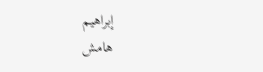إبراهيم
هامش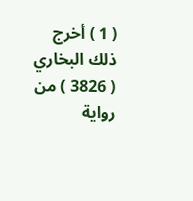( 1 ) أخرج ذلك البخاري ( 3826 ) من رواية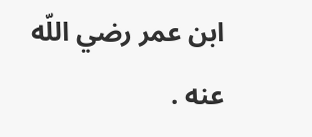ابن عمر رضي اللّه عنه .